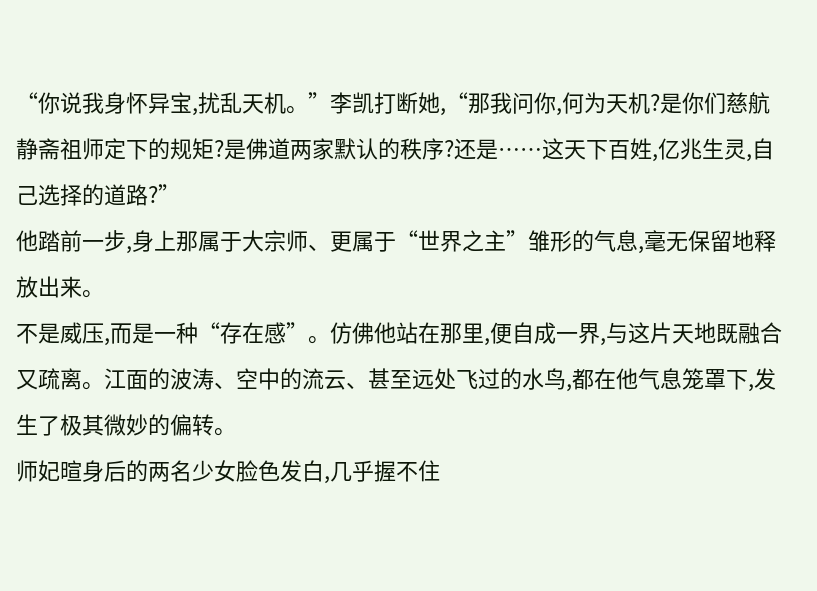“你说我身怀异宝,扰乱天机。”李凯打断她,“那我问你,何为天机?是你们慈航静斋祖师定下的规矩?是佛道两家默认的秩序?还是……这天下百姓,亿兆生灵,自己选择的道路?”
他踏前一步,身上那属于大宗师、更属于“世界之主”雏形的气息,毫无保留地释放出来。
不是威压,而是一种“存在感”。仿佛他站在那里,便自成一界,与这片天地既融合又疏离。江面的波涛、空中的流云、甚至远处飞过的水鸟,都在他气息笼罩下,发生了极其微妙的偏转。
师妃暄身后的两名少女脸色发白,几乎握不住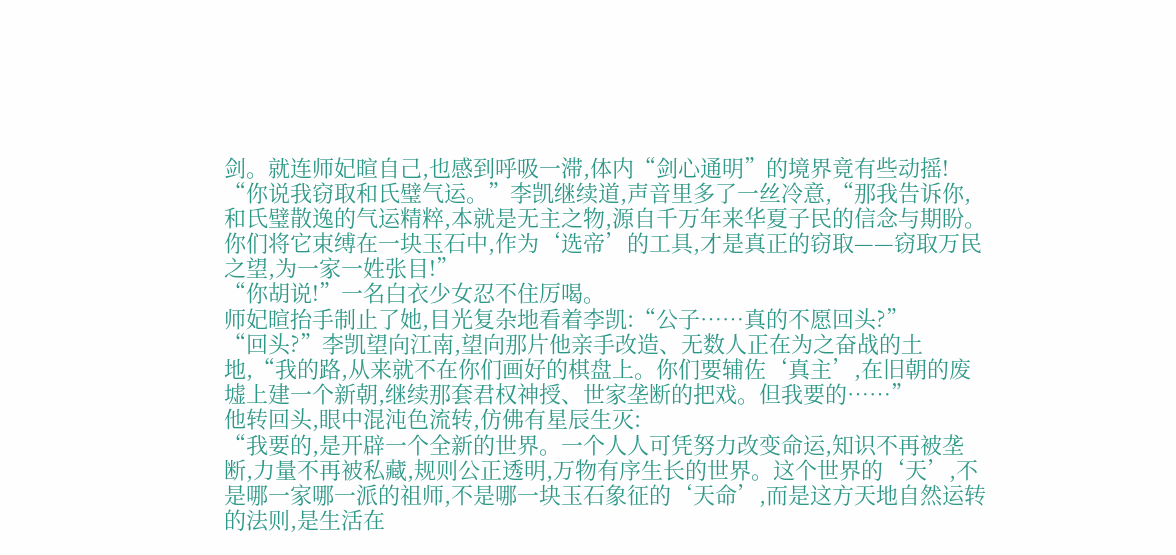剑。就连师妃暄自己,也感到呼吸一滞,体内“剑心通明”的境界竟有些动摇!
“你说我窃取和氏璧气运。”李凯继续道,声音里多了一丝冷意,“那我告诉你,和氏璧散逸的气运精粹,本就是无主之物,源自千万年来华夏子民的信念与期盼。你们将它束缚在一块玉石中,作为‘选帝’的工具,才是真正的窃取——窃取万民之望,为一家一姓张目!”
“你胡说!”一名白衣少女忍不住厉喝。
师妃暄抬手制止了她,目光复杂地看着李凯:“公子……真的不愿回头?”
“回头?”李凯望向江南,望向那片他亲手改造、无数人正在为之奋战的土地,“我的路,从来就不在你们画好的棋盘上。你们要辅佐‘真主’,在旧朝的废墟上建一个新朝,继续那套君权神授、世家垄断的把戏。但我要的……”
他转回头,眼中混沌色流转,仿佛有星辰生灭:
“我要的,是开辟一个全新的世界。一个人人可凭努力改变命运,知识不再被垄断,力量不再被私藏,规则公正透明,万物有序生长的世界。这个世界的‘天’,不是哪一家哪一派的祖师,不是哪一块玉石象征的‘天命’,而是这方天地自然运转的法则,是生活在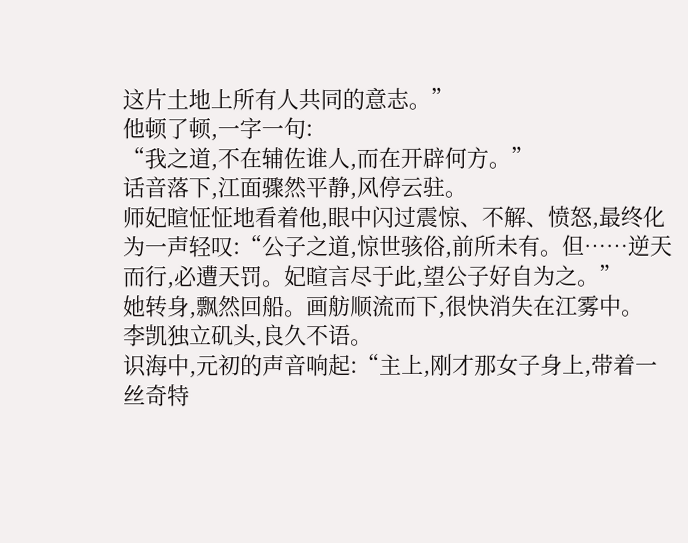这片土地上所有人共同的意志。”
他顿了顿,一字一句:
“我之道,不在辅佐谁人,而在开辟何方。”
话音落下,江面骤然平静,风停云驻。
师妃暄怔怔地看着他,眼中闪过震惊、不解、愤怒,最终化为一声轻叹:“公子之道,惊世骇俗,前所未有。但……逆天而行,必遭天罚。妃暄言尽于此,望公子好自为之。”
她转身,飘然回船。画舫顺流而下,很快消失在江雾中。
李凯独立矶头,良久不语。
识海中,元初的声音响起:“主上,刚才那女子身上,带着一丝奇特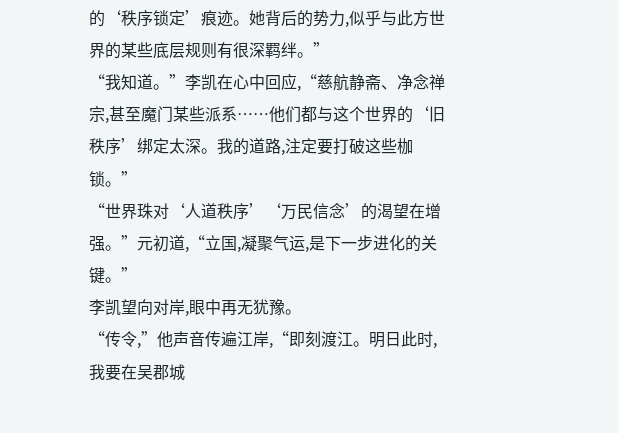的‘秩序锁定’痕迹。她背后的势力,似乎与此方世界的某些底层规则有很深羁绊。”
“我知道。”李凯在心中回应,“慈航静斋、净念禅宗,甚至魔门某些派系……他们都与这个世界的‘旧秩序’绑定太深。我的道路,注定要打破这些枷锁。”
“世界珠对‘人道秩序’‘万民信念’的渴望在增强。”元初道,“立国,凝聚气运,是下一步进化的关键。”
李凯望向对岸,眼中再无犹豫。
“传令,”他声音传遍江岸,“即刻渡江。明日此时,我要在吴郡城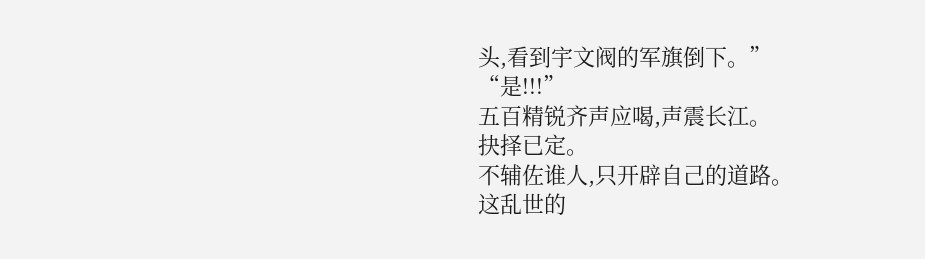头,看到宇文阀的军旗倒下。”
“是!!!”
五百精锐齐声应喝,声震长江。
抉择已定。
不辅佐谁人,只开辟自己的道路。
这乱世的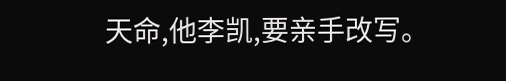天命,他李凯,要亲手改写。